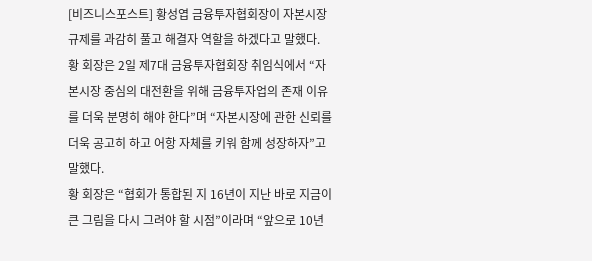[비즈니스포스트] 황성엽 금융투자협회장이 자본시장 규제를 과감히 풀고 해결자 역할을 하겠다고 말했다.
황 회장은 2일 제7대 금융투자협회장 취임식에서 “자본시장 중심의 대전환을 위해 금융투자업의 존재 이유를 더욱 분명히 해야 한다”며 “자본시장에 관한 신뢰를 더욱 공고히 하고 어항 자체를 키워 함께 성장하자”고 말했다.
황 회장은 “협회가 통합된 지 16년이 지난 바로 지금이 큰 그림을 다시 그려야 할 시점”이라며 “앞으로 10년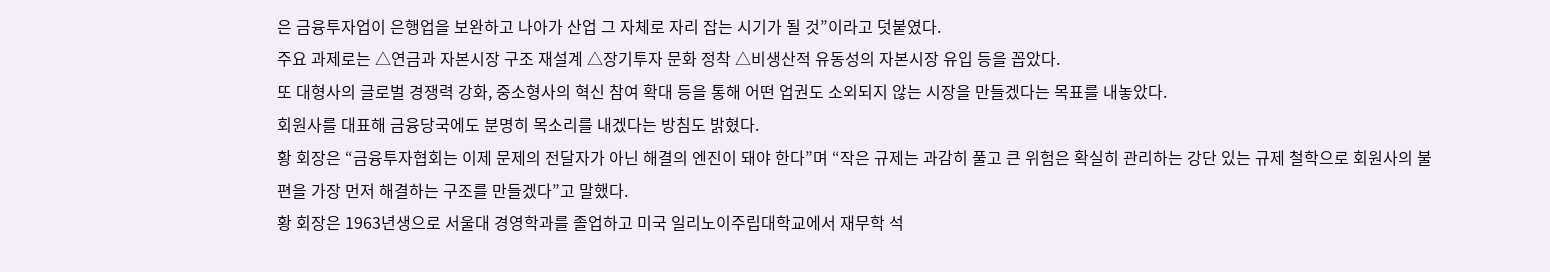은 금융투자업이 은행업을 보완하고 나아가 산업 그 자체로 자리 잡는 시기가 될 것”이라고 덧붙였다.
주요 과제로는 △연금과 자본시장 구조 재설계 △장기투자 문화 정착 △비생산적 유동성의 자본시장 유입 등을 꼽았다.
또 대형사의 글로벌 경쟁력 강화, 중소형사의 혁신 참여 확대 등을 통해 어떤 업권도 소외되지 않는 시장을 만들겠다는 목표를 내놓았다.
회원사를 대표해 금융당국에도 분명히 목소리를 내겠다는 방침도 밝혔다.
황 회장은 “금융투자협회는 이제 문제의 전달자가 아닌 해결의 엔진이 돼야 한다”며 “작은 규제는 과감히 풀고 큰 위험은 확실히 관리하는 강단 있는 규제 철학으로 회원사의 불편을 가장 먼저 해결하는 구조를 만들겠다”고 말했다.
황 회장은 1963년생으로 서울대 경영학과를 졸업하고 미국 일리노이주립대학교에서 재무학 석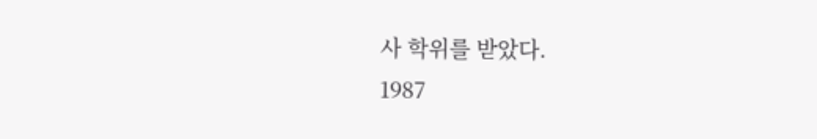사 학위를 받았다.
1987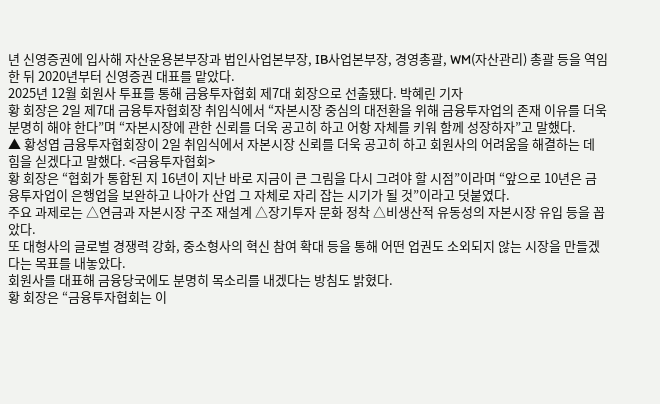년 신영증권에 입사해 자산운용본부장과 법인사업본부장, IB사업본부장, 경영총괄, WM(자산관리) 총괄 등을 역임한 뒤 2020년부터 신영증권 대표를 맡았다.
2025년 12월 회원사 투표를 통해 금융투자협회 제7대 회장으로 선출됐다. 박혜린 기자
황 회장은 2일 제7대 금융투자협회장 취임식에서 “자본시장 중심의 대전환을 위해 금융투자업의 존재 이유를 더욱 분명히 해야 한다”며 “자본시장에 관한 신뢰를 더욱 공고히 하고 어항 자체를 키워 함께 성장하자”고 말했다.
▲ 황성엽 금융투자협회장이 2일 취임식에서 자본시장 신뢰를 더욱 공고히 하고 회원사의 어려움을 해결하는 데 힘을 싣겠다고 말했다. <금융투자협회>
황 회장은 “협회가 통합된 지 16년이 지난 바로 지금이 큰 그림을 다시 그려야 할 시점”이라며 “앞으로 10년은 금융투자업이 은행업을 보완하고 나아가 산업 그 자체로 자리 잡는 시기가 될 것”이라고 덧붙였다.
주요 과제로는 △연금과 자본시장 구조 재설계 △장기투자 문화 정착 △비생산적 유동성의 자본시장 유입 등을 꼽았다.
또 대형사의 글로벌 경쟁력 강화, 중소형사의 혁신 참여 확대 등을 통해 어떤 업권도 소외되지 않는 시장을 만들겠다는 목표를 내놓았다.
회원사를 대표해 금융당국에도 분명히 목소리를 내겠다는 방침도 밝혔다.
황 회장은 “금융투자협회는 이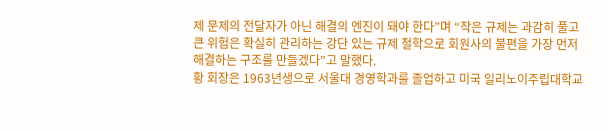제 문제의 전달자가 아닌 해결의 엔진이 돼야 한다”며 “작은 규제는 과감히 풀고 큰 위험은 확실히 관리하는 강단 있는 규제 철학으로 회원사의 불편을 가장 먼저 해결하는 구조를 만들겠다”고 말했다.
황 회장은 1963년생으로 서울대 경영학과를 졸업하고 미국 일리노이주립대학교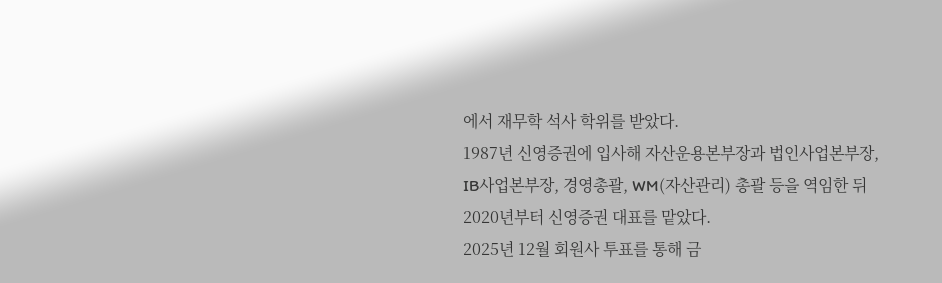에서 재무학 석사 학위를 받았다.
1987년 신영증권에 입사해 자산운용본부장과 법인사업본부장, IB사업본부장, 경영총괄, WM(자산관리) 총괄 등을 역임한 뒤 2020년부터 신영증권 대표를 맡았다.
2025년 12월 회원사 투표를 통해 금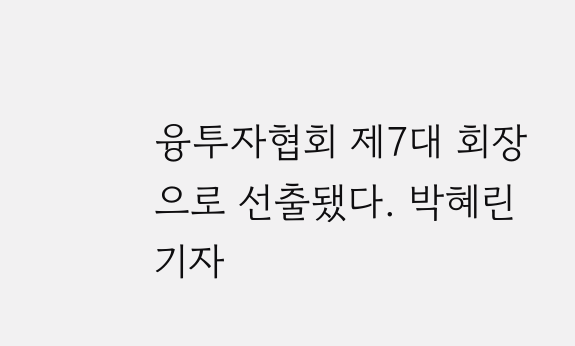융투자협회 제7대 회장으로 선출됐다. 박혜린 기자